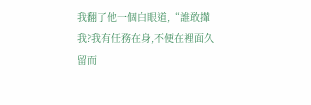我翻了他一個白眼道,“誰敢攆我?我有任務在身,不便在裡面久留而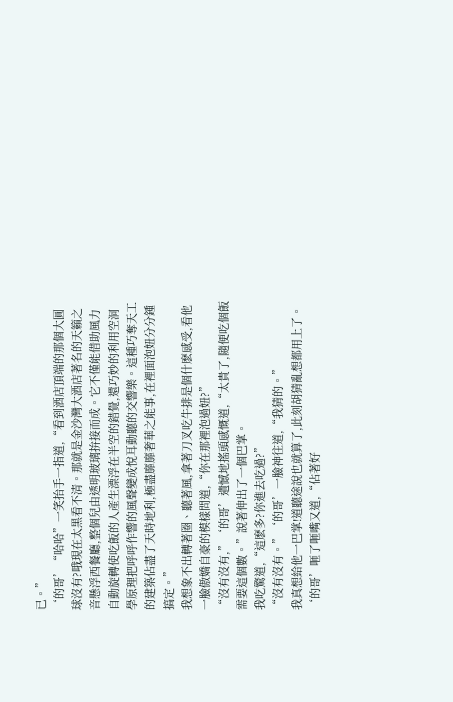已。”
‘的哥’“哈哈”一笑抬手一指道,“看到酒店頂端的那個大圓球沒有?哦現在太黑看不清。那就是金沙灣大酒店著名的天籟之音懸浮西餐廳,整個兒由透明玻璃拚接而成。它不僅能借助風力自動旋轉使吃飯的人產生漂浮在半空的錯覺,還巧妙的利用空洞學原理把呼呼作響的風聲變成悅耳動聽的交響樂。這種巧奪天工的建築佔盡了天時地利,極盡靡靡奢華之能事,在裡面泡妞分分鍾搞定。”
我想象不出轉著圈、聽著風,拿著刀叉吃牛排是個什麽感受,看他一臉傲嬌自豪的模樣問道,“你在那裡泡過妞?”
“沒有沒有,”‘的哥’遺憾地搖頭感慨道,“太貴了,隨便吃個飯需要這個數。”說著伸出了一個巴掌。
我吃驚道,“這麽多?你進去吃過?”
“沒有沒有。”‘的哥’一臉神往道,“我猜的。”
我真想給他一巴掌!道聽途說也就算了,此刻胡猜亂想都用上了。
‘的哥’咂了咂嘴又道,“佔著好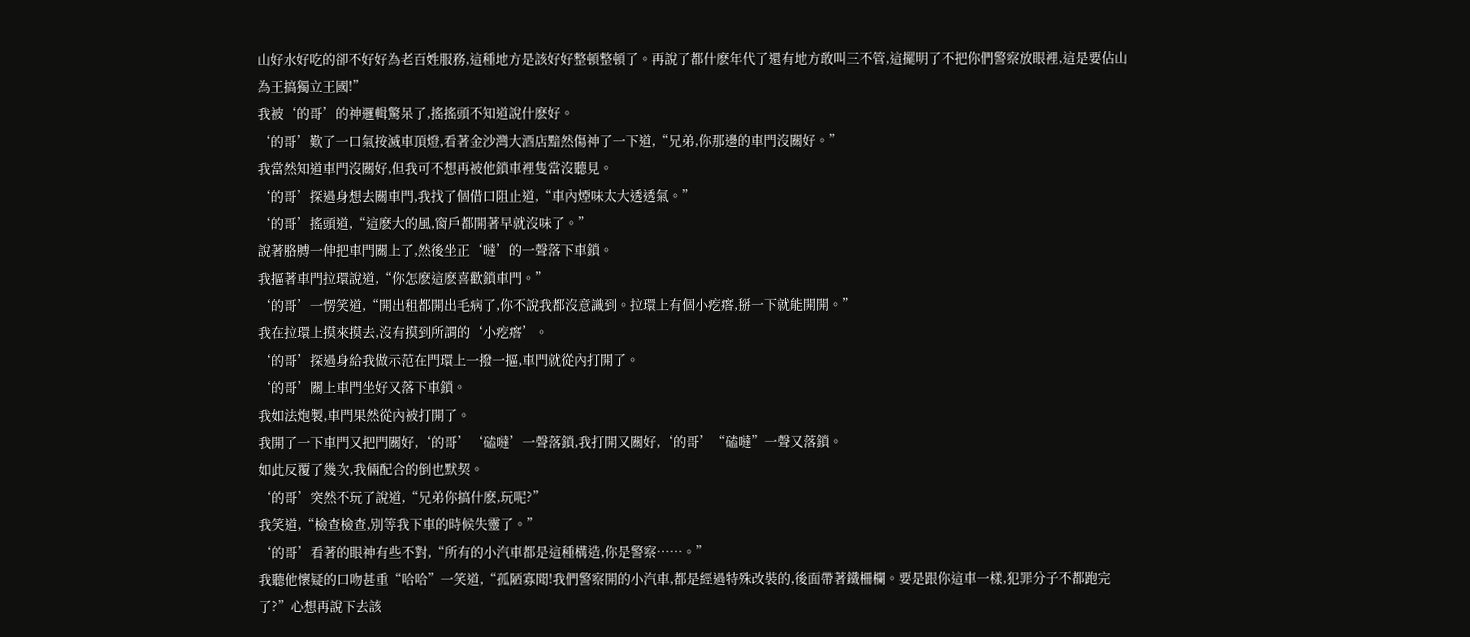山好水好吃的卻不好好為老百姓服務,這種地方是該好好整頓整頓了。再說了都什麽年代了還有地方敢叫三不管,這擺明了不把你們警察放眼裡,這是要佔山為王搞獨立王國!”
我被‘的哥’的神邏輯驚呆了,搖搖頭不知道說什麽好。
‘的哥’歎了一口氣按滅車頂燈,看著金沙灣大酒店黯然傷神了一下道,“兄弟,你那邊的車門沒關好。”
我當然知道車門沒關好,但我可不想再被他鎖車裡隻當沒聽見。
‘的哥’探過身想去關車門,我找了個借口阻止道,“車內煙味太大透透氣。”
‘的哥’搖頭道,“這麽大的風,窗戶都開著早就沒味了。”
說著胳膊一伸把車門關上了,然後坐正‘噠’的一聲落下車鎖。
我摳著車門拉環說道,“你怎麽這麽喜歡鎖車門。”
‘的哥’一愣笑道,“開出租都開出毛病了,你不說我都沒意識到。拉環上有個小疙瘩,掰一下就能開開。”
我在拉環上摸來摸去,沒有摸到所謂的‘小疙瘩’。
‘的哥’探過身給我做示范在門環上一撥一摳,車門就從內打開了。
‘的哥’關上車門坐好又落下車鎖。
我如法炮製,車門果然從內被打開了。
我開了一下車門又把門關好,‘的哥’‘磕噠’一聲落鎖,我打開又關好,‘的哥’“磕噠”一聲又落鎖。
如此反覆了幾次,我倆配合的倒也默契。
‘的哥’突然不玩了說道,“兄弟你搞什麽,玩呢?”
我笑道,“檢查檢查,別等我下車的時候失靈了。”
‘的哥’看著的眼神有些不對,“所有的小汽車都是這種構造,你是警察……。”
我聽他懷疑的口吻甚重“哈哈”一笑道,“孤陋寡聞!我們警察開的小汽車,都是經過特殊改裝的,後面帶著鐵柵欄。要是跟你這車一樣,犯罪分子不都跑完了?”心想再說下去該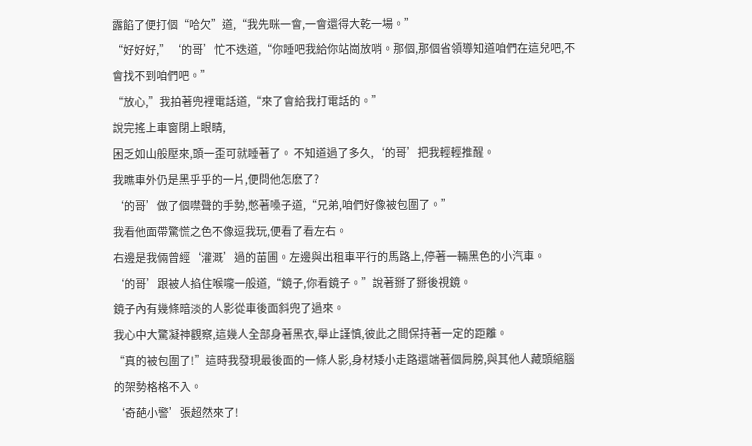露餡了便打個“哈欠”道,“我先眯一會,一會還得大乾一場。”
“好好好,”‘的哥’忙不迭道,“你睡吧我給你站崗放哨。那個,那個省領導知道咱們在這兒吧,不會找不到咱們吧。”
“放心,”我拍著兜裡電話道,“來了會給我打電話的。”
說完搖上車窗閉上眼睛,
困乏如山般壓來,頭一歪可就睡著了。 不知道過了多久,‘的哥’把我輕輕推醒。
我瞧車外仍是黑乎乎的一片,便問他怎麽了?
‘的哥’做了個噤聲的手勢,憋著嗓子道,“兄弟,咱們好像被包圍了。”
我看他面帶驚慌之色不像逗我玩,便看了看左右。
右邊是我倆曾經‘灌溉’過的苗圃。左邊與出租車平行的馬路上,停著一輛黑色的小汽車。
‘的哥’跟被人掐住喉嚨一般道,“鏡子,你看鏡子。”說著掰了掰後視鏡。
鏡子內有幾條暗淡的人影從車後面斜兜了過來。
我心中大驚凝神觀察,這幾人全部身著黑衣,舉止謹慎,彼此之間保持著一定的距離。
“真的被包圍了!”這時我發現最後面的一條人影,身材矮小走路還端著個肩膀,與其他人藏頭縮腦的架勢格格不入。
‘奇葩小警’張超然來了!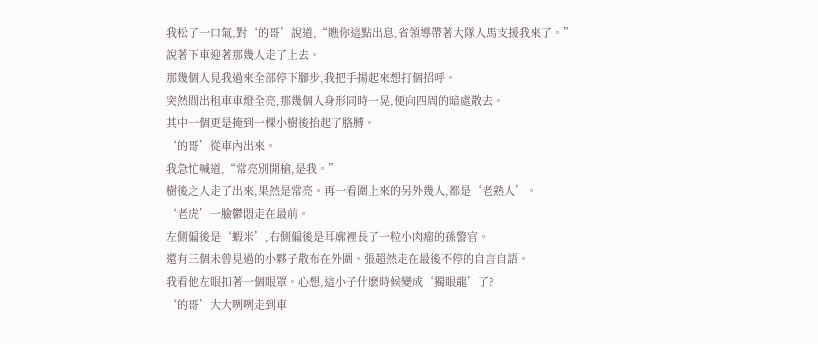我松了一口氣,對‘的哥’說道,“瞧你這點出息,省領導帶著大隊人馬支援我來了。”
說著下車迎著那幾人走了上去。
那幾個人見我過來全部停下腳步,我把手揚起來想打個招呼。
突然間出租車車燈全亮,那幾個人身形同時一晃,便向四周的暗處散去。
其中一個更是掩到一棵小樹後抬起了胳膊。
‘的哥’從車內出來。
我急忙喊道,“常亮別開槍,是我。”
樹後之人走了出來,果然是常亮。再一看圍上來的另外幾人,都是‘老熟人’。
‘老虎’一臉鬱悶走在最前。
左側偏後是‘蝦米’,右側偏後是耳廓裡長了一粒小肉瘤的孫警官。
還有三個未曾見過的小夥子散布在外圍。張超然走在最後不停的自言自語。
我看他左眼扣著一個眼罩。心想,這小子什麽時候變成‘獨眼龍’了?
‘的哥’大大咧咧走到車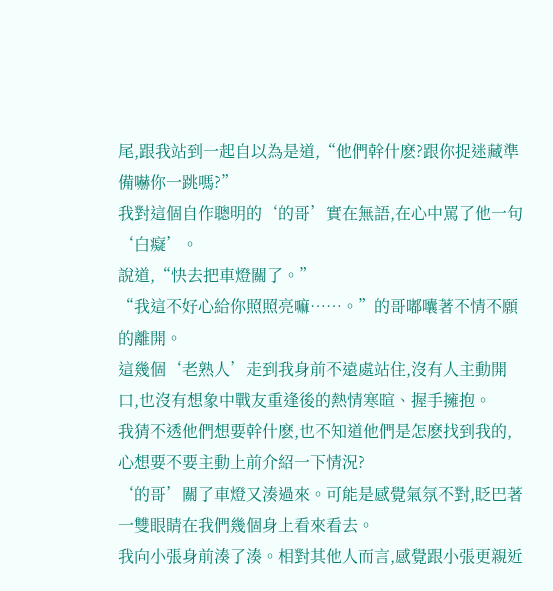尾,跟我站到一起自以為是道,“他們幹什麽?跟你捉迷藏準備嚇你一跳嗎?”
我對這個自作聰明的‘的哥’實在無語,在心中罵了他一句‘白癡’。
說道,“快去把車燈關了。”
“我這不好心給你照照亮嘛……。”的哥嘟囔著不情不願的離開。
這幾個‘老熟人’走到我身前不遠處站住,沒有人主動開口,也沒有想象中戰友重逢後的熱情寒暄、握手擁抱。
我猜不透他們想要幹什麽,也不知道他們是怎麽找到我的,心想要不要主動上前介紹一下情況?
‘的哥’關了車燈又湊過來。可能是感覺氣氛不對,眨巴著一雙眼睛在我們幾個身上看來看去。
我向小張身前湊了湊。相對其他人而言,感覺跟小張更親近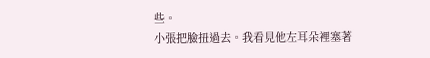些。
小張把臉扭過去。我看見他左耳朵裡塞著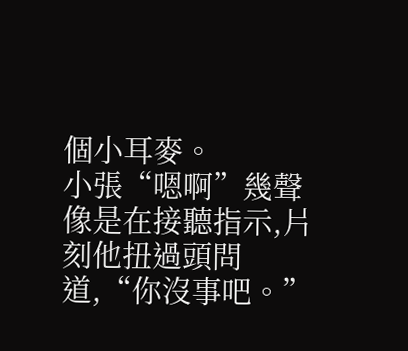個小耳麥。
小張“嗯啊”幾聲像是在接聽指示,片刻他扭過頭問道,“你沒事吧。”